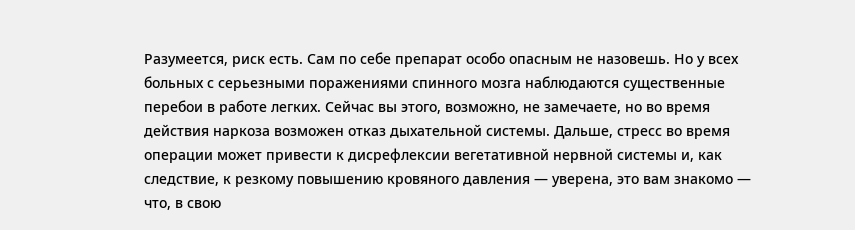Разумеется, риск есть. Сам по себе препарат особо опасным не назовешь. Но у всех больных с серьезными поражениями спинного мозга наблюдаются существенные перебои в работе легких. Сейчас вы этого, возможно, не замечаете, но во время действия наркоза возможен отказ дыхательной системы. Дальше, стресс во время операции может привести к дисрефлексии вегетативной нервной системы и, как следствие, к резкому повышению кровяного давления — уверена, это вам знакомо — что, в свою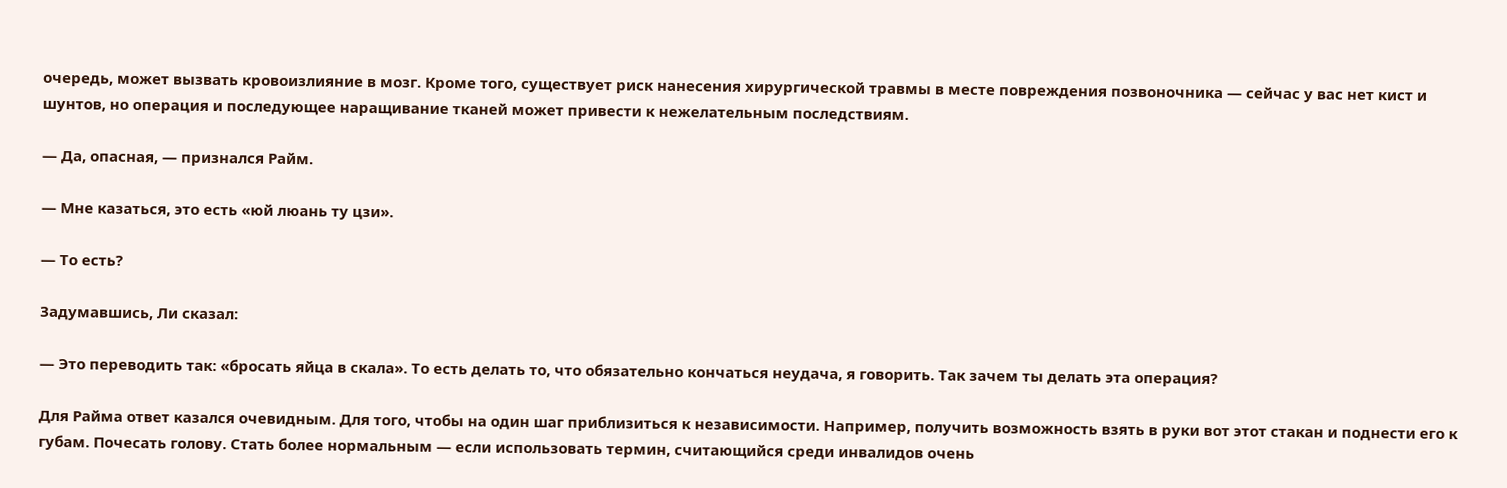очередь, может вызвать кровоизлияние в мозг. Кроме того, существует риск нанесения хирургической травмы в месте повреждения позвоночника — сейчас у вас нет кист и шунтов, но операция и последующее наращивание тканей может привести к нежелательным последствиям.

— Да, опасная, — признался Райм.

— Мне казаться, это есть «юй люань ту цзи».

— То есть?

Задумавшись, Ли сказал:

— Это переводить так: «бросать яйца в скала». То есть делать то, что обязательно кончаться неудача, я говорить. Так зачем ты делать эта операция?

Для Райма ответ казался очевидным. Для того, чтобы на один шаг приблизиться к независимости. Например, получить возможность взять в руки вот этот стакан и поднести его к губам. Почесать голову. Стать более нормальным — если использовать термин, считающийся среди инвалидов очень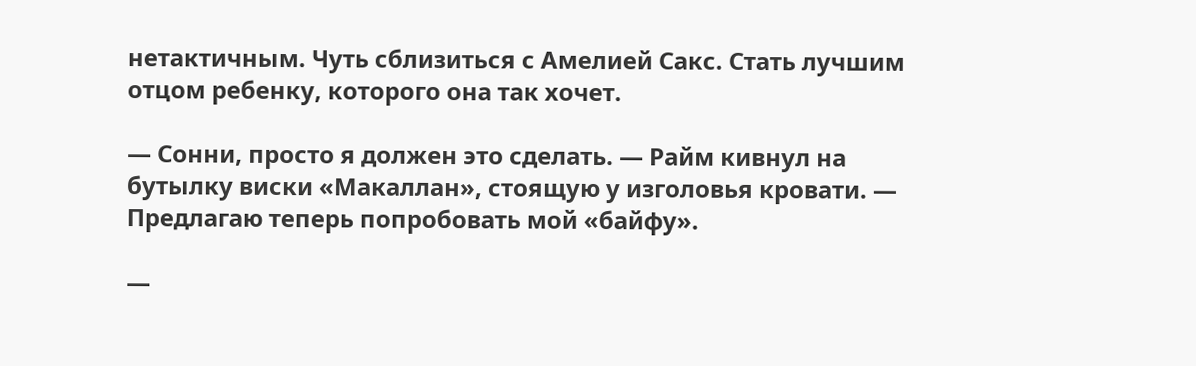нетактичным. Чуть сблизиться с Амелией Сакс. Стать лучшим отцом ребенку, которого она так хочет.

— Сонни, просто я должен это сделать. — Райм кивнул на бутылку виски «Макаллан», стоящую у изголовья кровати. — Предлагаю теперь попробовать мой «байфу».

—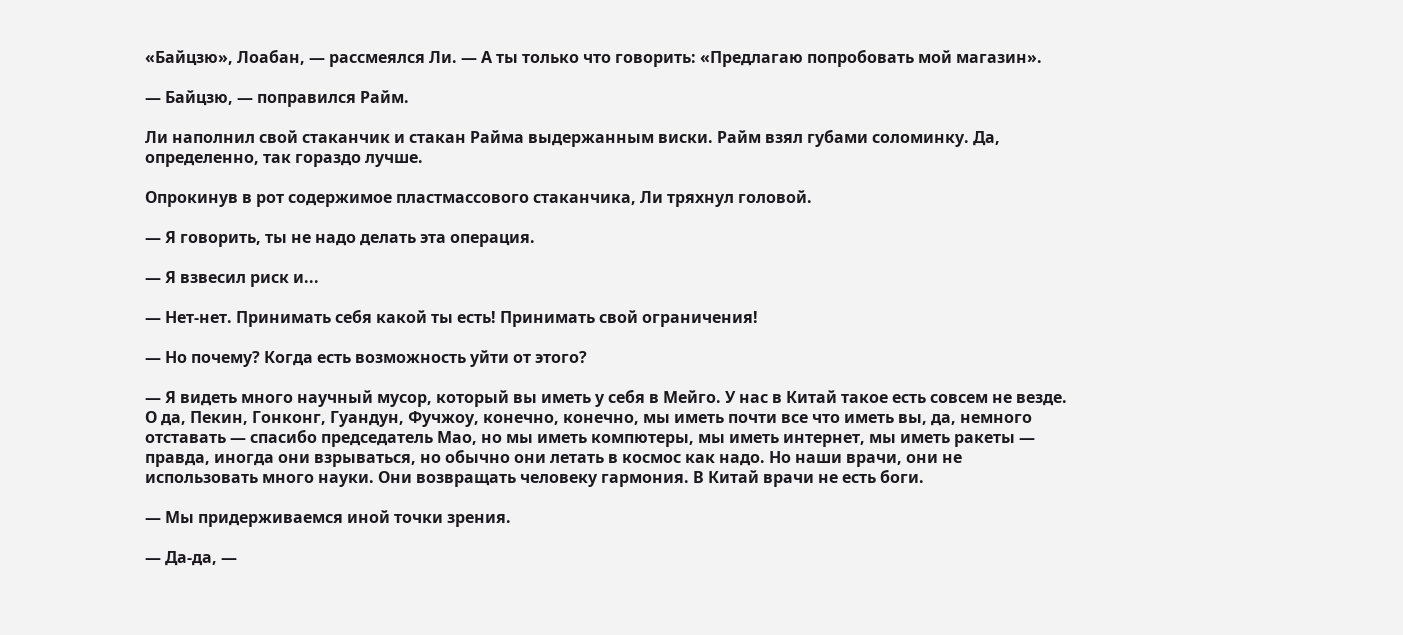«Байцзю», Лоабан, — рассмеялся Ли. — А ты только что говорить: «Предлагаю попробовать мой магазин».

— Байцзю, — поправился Райм.

Ли наполнил свой стаканчик и стакан Райма выдержанным виски. Райм взял губами соломинку. Да, определенно, так гораздо лучше.

Опрокинув в рот содержимое пластмассового стаканчика, Ли тряхнул головой.

— Я говорить, ты не надо делать эта операция.

— Я взвесил риск и...

— Нет-нет. Принимать себя какой ты есть! Принимать свой ограничения!

— Но почему? Когда есть возможность уйти от этого?

— Я видеть много научный мусор, который вы иметь у себя в Мейго. У нас в Китай такое есть совсем не везде. О да, Пекин, Гонконг, Гуандун, Фучжоу, конечно, конечно, мы иметь почти все что иметь вы, да, немного отставать — спасибо председатель Мао, но мы иметь компютеры, мы иметь интернет, мы иметь ракеты — правда, иногда они взрываться, но обычно они летать в космос как надо. Но наши врачи, они не использовать много науки. Они возвращать человеку гармония. В Китай врачи не есть боги.

— Мы придерживаемся иной точки зрения.

— Да-да, —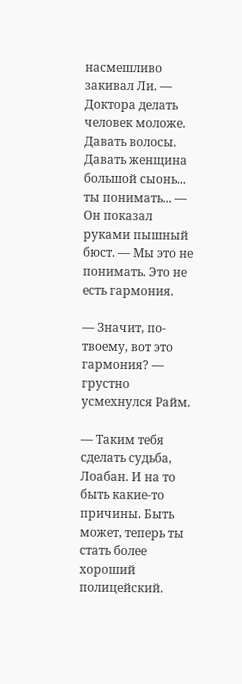насмешливо закивал Ли. — Доктора делать человек моложе. Давать волосы. Давать женщина большой сыонь... ты понимать... — Он показал руками пышный бюст. — Мы это не понимать. Это не есть гармония.

— Значит, по-твоему, вот это гармония? — грустно усмехнулся Райм.

— Таким тебя сделать судьба, Лоабан. И на то быть какие-то причины. Быть может, теперь ты стать более хороший полицейский.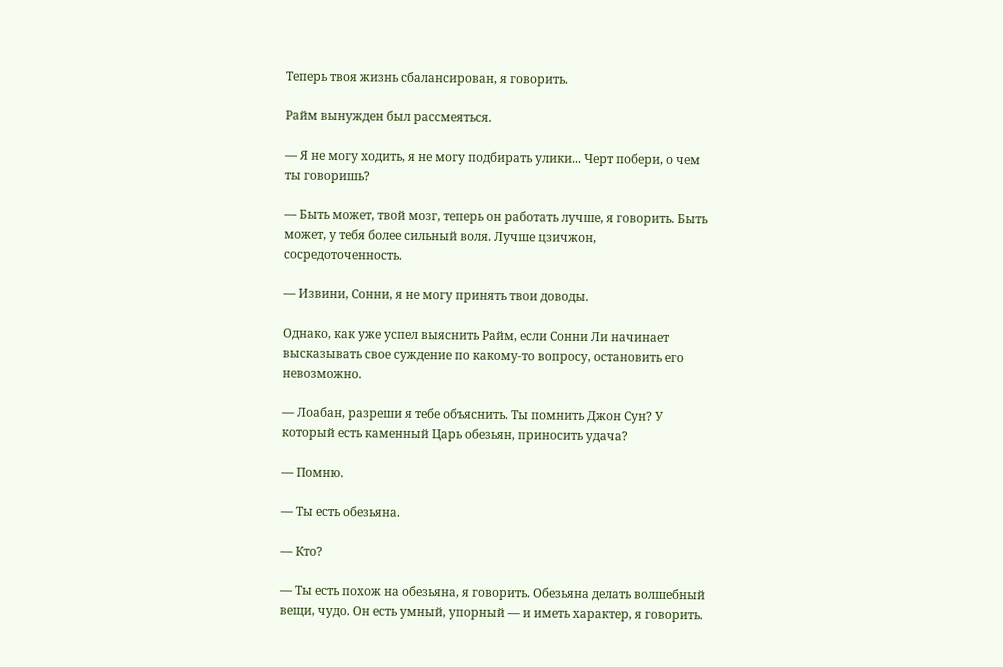Теперь твоя жизнь сбалансирован, я говорить.

Райм вынужден был рассмеяться.

— Я не могу ходить, я не могу подбирать улики... Черт побери, о чем ты говоришь?

— Быть может, твой мозг, теперь он работать лучше, я говорить. Быть может, у тебя более сильный воля. Лучше цзичжон, сосредоточенность.

— Извини, Сонни, я не могу принять твои доводы.

Однако, как уже успел выяснить Райм, если Сонни Ли начинает высказывать свое суждение по какому-то вопросу, остановить его невозможно.

— Лоабан, разреши я тебе объяснить. Ты помнить Джон Сун? У который есть каменный Царь обезьян, приносить удача?

— Помню.

— Ты есть обезьяна.

— Кто?

— Ты есть похож на обезьяна, я говорить. Обезьяна делать волшебный вещи, чудо. Он есть умный, упорный — и иметь характер, я говорить.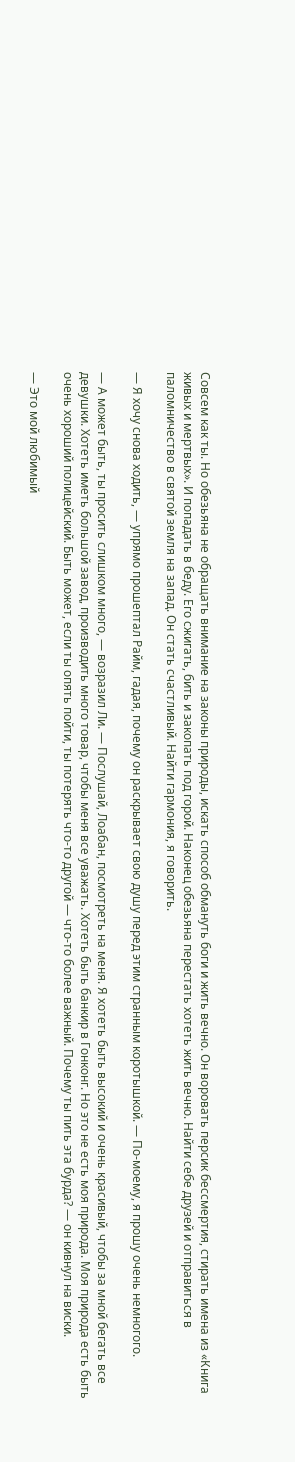Совсем как ты. Но обезьяна не обращать внимание на законы природы, искать способ обмануть боги и жить вечно. Он воровать персик бессмертия, стирать имена из «Книга живых и мертвых». И попадать в беду. Его сжигать, бить и закопать под горой. Наконец обезьяна перестать хотеть жить вечно. Найти себе друзей и отправиться в паломничество в святой земля на запад. Он стать счастливый. Найти гармония, я говорить.

— Я хочу снова ходить, — упрямо прошептал Райм, гадая, почему он раскрывает свою душу перед этим странным коротышкой. — По-моему, я прошу очень немногого.

— А может быть, ты просить слишком много, — возразил Ли. — Послушай, Лоабан, посмотреть на меня. Я хотеть быть высокий и очень красивый, чтобы за мной бегать все девушки. Хотеть иметь большой завод, производить много товар, чтобы меня все уважать. Хотеть быть банкир в Гонконг. Но это не есть моя природа. Моя природа есть быть очень хороший полицейский. Быть может, если ты опять пойти, ты потерять что-то другой — что-то более важный. Почему ты пить эта бурда? — он кивнул на виски.

— Это мой любимый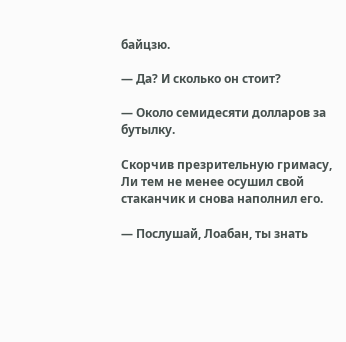байцзю.

— Да? И сколько он стоит?

— Около семидесяти долларов за бутылку.

Скорчив презрительную гримасу, Ли тем не менее осушил свой стаканчик и снова наполнил его.

— Послушай, Лоабан, ты знать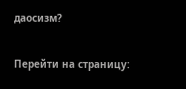даосизм?

Перейти на страницу: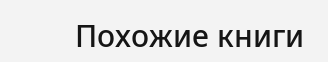Похожие книги